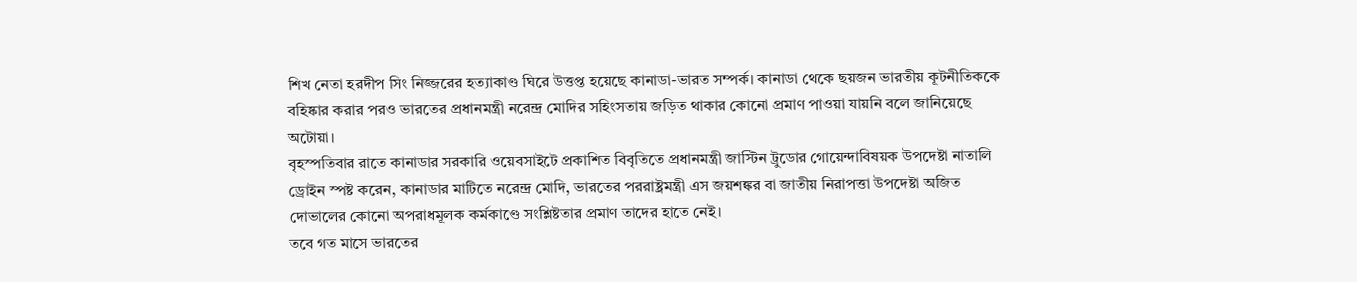শিখ নেতা হরদীপ সিং নিজ্জরের হত্যাকাণ্ড ঘিরে উত্তপ্ত হয়েছে কানাডা-ভারত সম্পর্ক। কানাডা থেকে ছয়জন ভারতীয় কূটনীতিককে বহিষ্কার করার পরও ভারতের প্রধানমন্ত্রী নরেন্দ্র মোদির সহিংসতায় জড়িত থাকার কোনো প্রমাণ পাওয়া যায়নি বলে জানিয়েছে অটোয়া।
বৃহস্পতিবার রাতে কানাডার সরকারি ওয়েবসাইটে প্রকাশিত বিবৃতিতে প্রধানমন্ত্রী জাস্টিন ট্রুডোর গোয়েন্দাবিষয়ক উপদেষ্টা নাতালি ড্রোইন স্পষ্ট করেন, কানাডার মাটিতে নরেন্দ্র মোদি, ভারতের পররাষ্ট্রমন্ত্রী এস জয়শঙ্কর বা জাতীয় নিরাপত্তা উপদেষ্টা অজিত দোভালের কোনো অপরাধমূলক কর্মকাণ্ডে সংশ্লিষ্টতার প্রমাণ তাদের হাতে নেই।
তবে গত মাসে ভারতের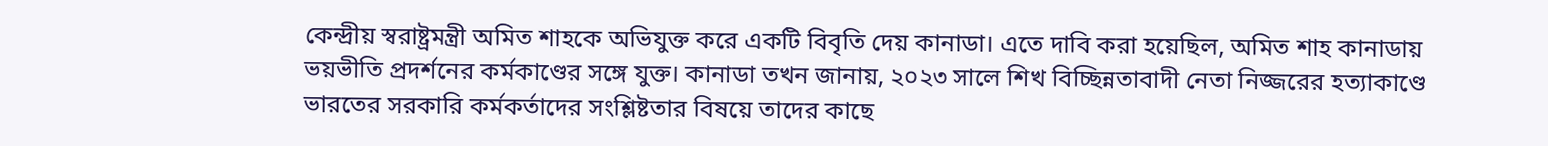কেন্দ্রীয় স্বরাষ্ট্রমন্ত্রী অমিত শাহকে অভিযুক্ত করে একটি বিবৃতি দেয় কানাডা। এতে দাবি করা হয়েছিল, অমিত শাহ কানাডায় ভয়ভীতি প্রদর্শনের কর্মকাণ্ডের সঙ্গে যুক্ত। কানাডা তখন জানায়, ২০২৩ সালে শিখ বিচ্ছিন্নতাবাদী নেতা নিজ্জরের হত্যাকাণ্ডে ভারতের সরকারি কর্মকর্তাদের সংশ্লিষ্টতার বিষয়ে তাদের কাছে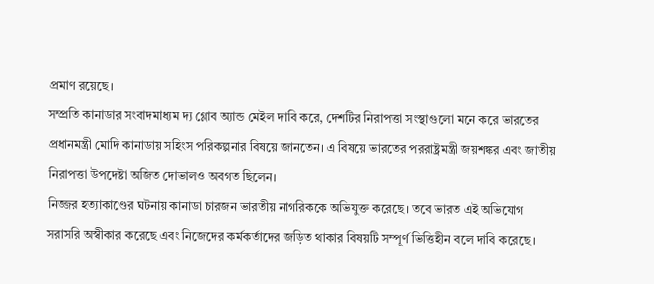প্রমাণ রয়েছে।
সম্প্রতি কানাডার সংবাদমাধ্যম দ্য গ্লোব অ্যান্ড মেইল দাবি করে, দেশটির নিরাপত্তা সংস্থাগুলো মনে করে ভারতের প্রধানমন্ত্রী মোদি কানাডায় সহিংস পরিকল্পনার বিষয়ে জানতেন। এ বিষয়ে ভারতের পররাষ্ট্রমন্ত্রী জয়শঙ্কর এবং জাতীয় নিরাপত্তা উপদেষ্টা অজিত দোভালও অবগত ছিলেন।
নিজ্জর হত্যাকাণ্ডের ঘটনায় কানাডা চারজন ভারতীয় নাগরিককে অভিযুক্ত করেছে। তবে ভারত এই অভিযোগ সরাসরি অস্বীকার করেছে এবং নিজেদের কর্মকর্তাদের জড়িত থাকার বিষয়টি সম্পূর্ণ ভিত্তিহীন বলে দাবি করেছে।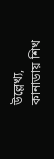উল্লেখ্য, কানাডায় শিখ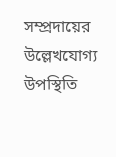সম্প্রদায়ের উল্লেখযোগ্য উপস্থিতি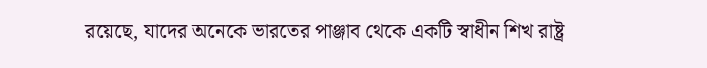রয়েছে, যাদের অনেকে ভারতের পাঞ্জাব থেকে একটি স্বাধীন শিখ রাষ্ট্র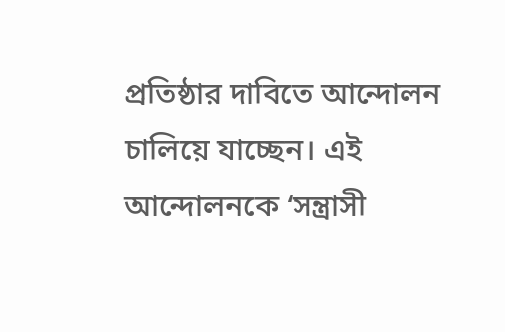প্রতিষ্ঠার দাবিতে আন্দোলন চালিয়ে যাচ্ছেন। এই আন্দোলনকে ‘সন্ত্রাসী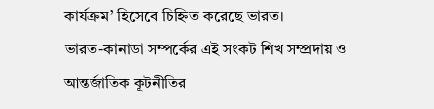কার্যক্রম’ হিসেবে চিহ্নিত করেছে ভারত।
ভারত-কানাডা সম্পর্কের এই সংকট শিখ সম্প্রদায় ও আন্তর্জাতিক কূটনীতির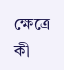ক্ষেত্রে কী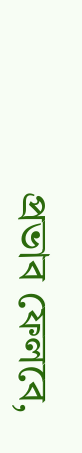প্রভাব ফেলবে,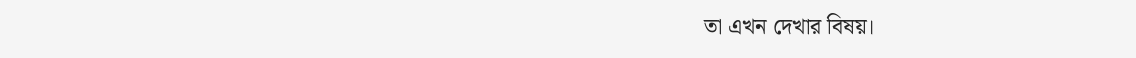তা এখন দেখার বিষয়।